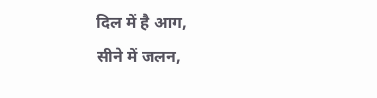दिल में है आग,
सीने में जलन,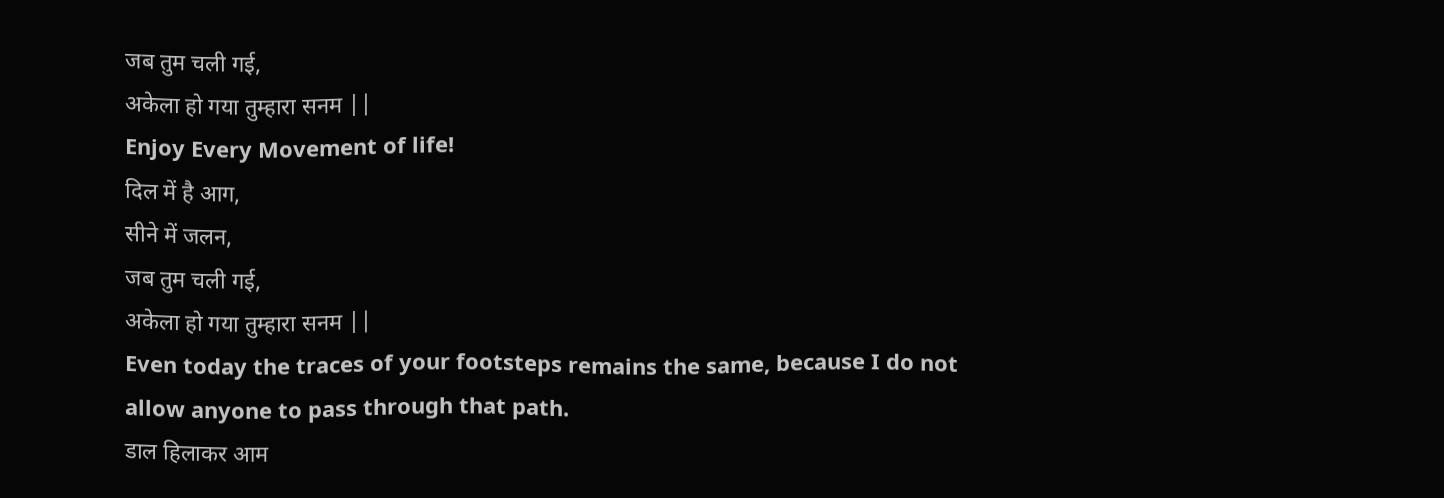जब तुम चली गई,
अकेला हो गया तुम्हारा सनम ||
Enjoy Every Movement of life!
दिल में है आग,
सीने में जलन,
जब तुम चली गई,
अकेला हो गया तुम्हारा सनम ||
Even today the traces of your footsteps remains the same, because I do not allow anyone to pass through that path.
डाल हिलाकर आम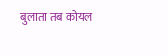बुलाता तब कोयल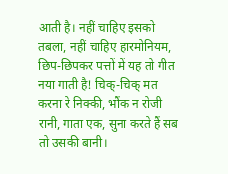आती है। नहीं चाहिए इसको तबला, नहीं चाहिए हारमोनियम, छिप-छिपकर पत्तों में यह तो गीत नया गाती है! चिक्-चिक् मत करना रे निक्की, भौंक न रोजी रानी, गाता एक, सुना करते हैं सब तो उसकी बानी।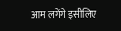आम लगेंगे इसीलिए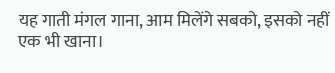यह गाती मंगल गाना, आम मिलेंगे सबको, इसको नहीं एक भी खाना।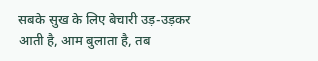सबके सुख के लिए बेचारी उड़-उड़कर आती है, आम बुलाता है, तब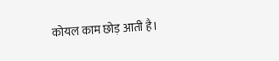कोयल काम छोड़ आती है।